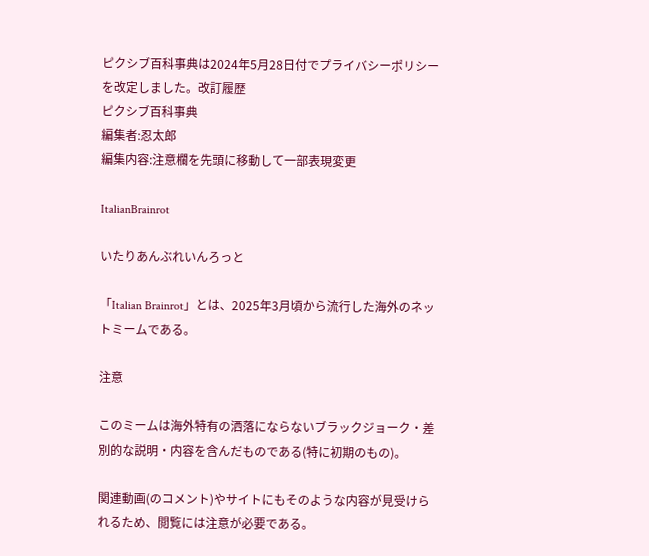ピクシブ百科事典は2024年5月28日付でプライバシーポリシーを改定しました。改訂履歴
ピクシブ百科事典
編集者:忍太郎
編集内容:注意欄を先頭に移動して一部表現変更

ItalianBrainrot

いたりあんぶれいんろっと

「Italian Brainrot」とは、2025年3月頃から流行した海外のネットミームである。

注意

このミームは海外特有の洒落にならないブラックジョーク・差別的な説明・内容を含んだものである(特に初期のもの)。

関連動画(のコメント)やサイトにもそのような内容が見受けられるため、閲覧には注意が必要である。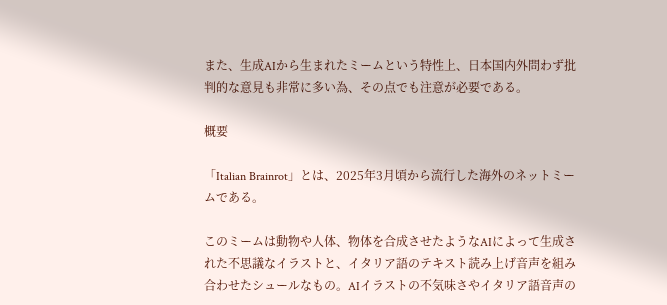また、生成AIから生まれたミームという特性上、日本国内外問わず批判的な意見も非常に多い為、その点でも注意が必要である。

概要

「Italian Brainrot」とは、2025年3月頃から流行した海外のネットミームである。

このミームは動物や人体、物体を合成させたようなAIによって生成された不思議なイラストと、イタリア語のテキスト読み上げ音声を組み合わせたシュールなもの。AIイラストの不気味さやイタリア語音声の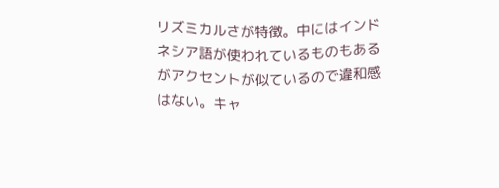リズミカルさが特徴。中にはインドネシア語が使われているものもあるがアクセントが似ているので違和感はない。キャ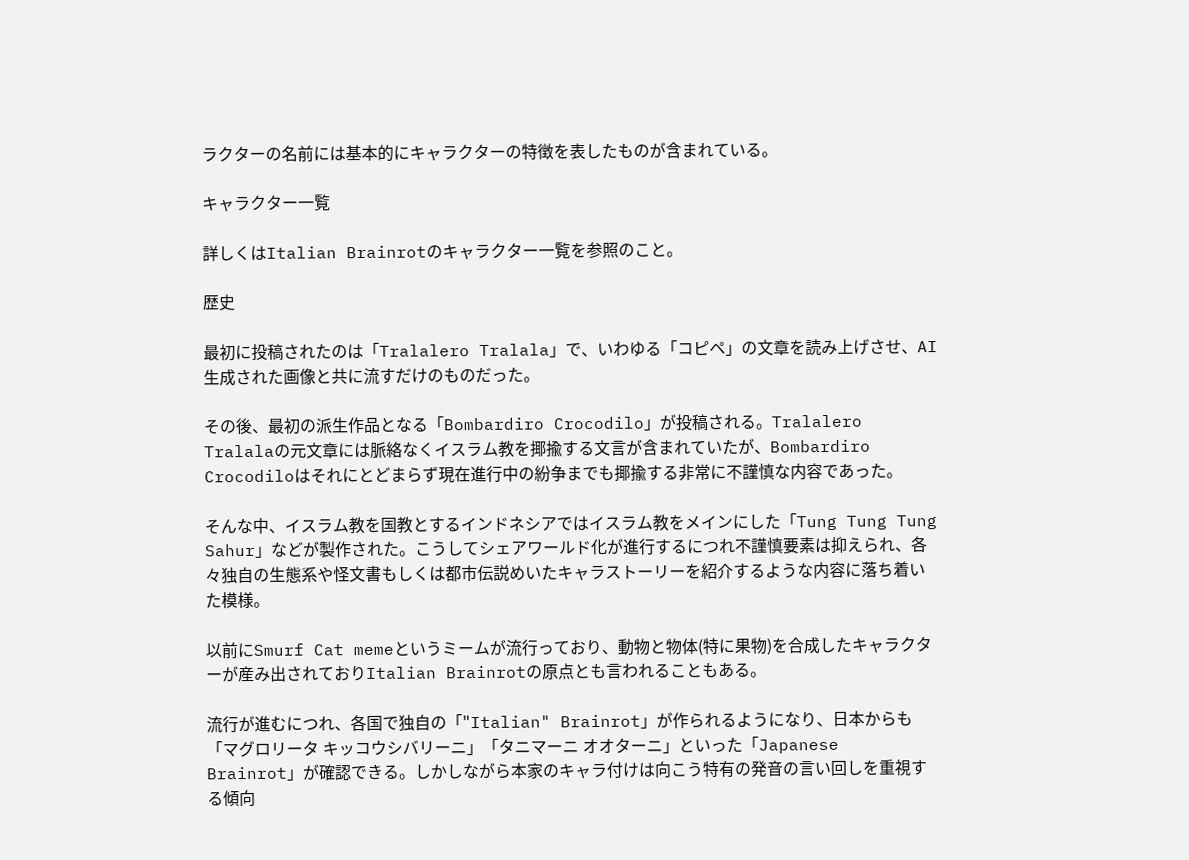ラクターの名前には基本的にキャラクターの特徴を表したものが含まれている。

キャラクター一覧

詳しくはItalian Brainrotのキャラクター一覧を参照のこと。

歴史

最初に投稿されたのは「Tralalero Tralala」で、いわゆる「コピペ」の文章を読み上げさせ、AI生成された画像と共に流すだけのものだった。

その後、最初の派生作品となる「Bombardiro Crocodilo」が投稿される。Tralalero Tralalaの元文章には脈絡なくイスラム教を揶揄する文言が含まれていたが、Bombardiro Crocodiloはそれにとどまらず現在進行中の紛争までも揶揄する非常に不謹慎な内容であった。

そんな中、イスラム教を国教とするインドネシアではイスラム教をメインにした「Tung Tung Tung Sahur」などが製作された。こうしてシェアワールド化が進行するにつれ不謹慎要素は抑えられ、各々独自の生態系や怪文書もしくは都市伝説めいたキャラストーリーを紹介するような内容に落ち着いた模様。

以前にSmurf Cat memeというミームが流行っており、動物と物体(特に果物)を合成したキャラクターが産み出されておりItalian Brainrotの原点とも言われることもある。

流行が進むにつれ、各国で独自の「"Italian" Brainrot」が作られるようになり、日本からも「マグロリータ キッコウシバリーニ」「タニマーニ オオターニ」といった「Japanese Brainrot」が確認できる。しかしながら本家のキャラ付けは向こう特有の発音の言い回しを重視する傾向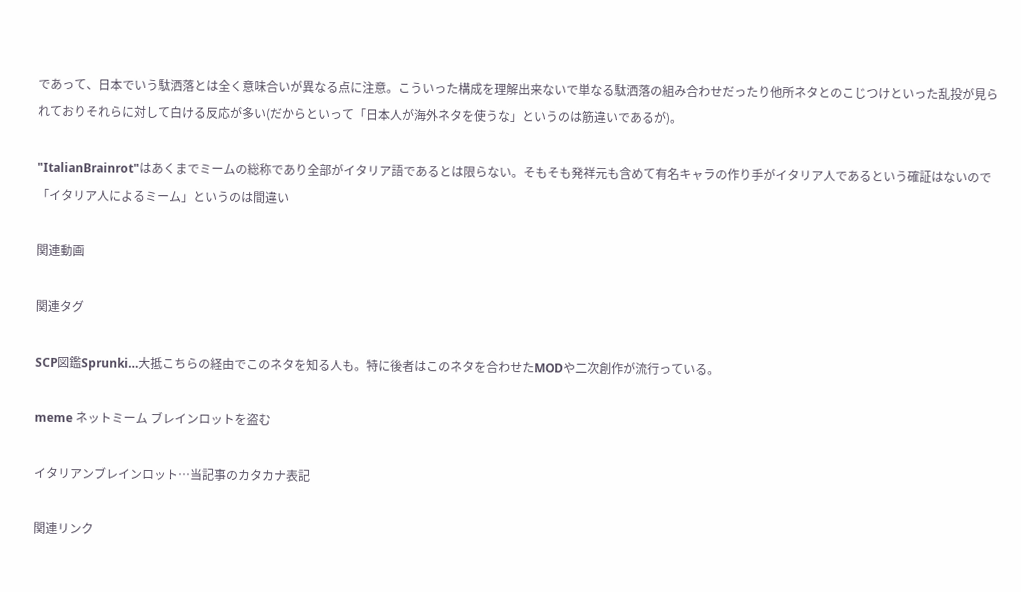であって、日本でいう駄洒落とは全く意味合いが異なる点に注意。こういった構成を理解出来ないで単なる駄洒落の組み合わせだったり他所ネタとのこじつけといった乱投が見られておりそれらに対して白ける反応が多い(だからといって「日本人が海外ネタを使うな」というのは筋違いであるが)。

"ItalianBrainrot"はあくまでミームの総称であり全部がイタリア語であるとは限らない。そもそも発祥元も含めて有名キャラの作り手がイタリア人であるという確証はないので「イタリア人によるミーム」というのは間違い

関連動画

関連タグ

SCP図鑑Sprunki…大抵こちらの経由でこのネタを知る人も。特に後者はこのネタを合わせたMODや二次創作が流行っている。

meme ネットミーム ブレインロットを盗む

イタリアンブレインロット…当記事のカタカナ表記

関連リンク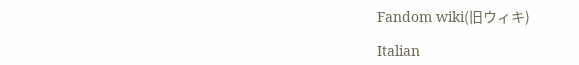Fandom wiki(旧ウィキ)

Italian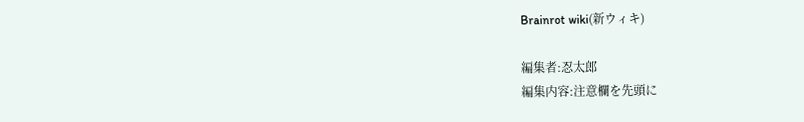Brainrot wiki(新ウィキ)

編集者:忍太郎
編集内容:注意欄を先頭に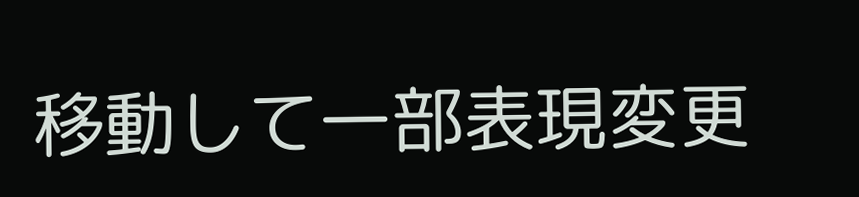移動して一部表現変更